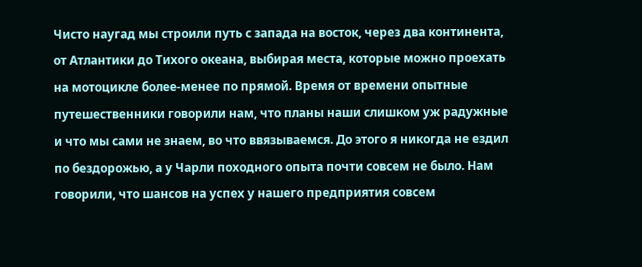Чисто наугад мы строили путь с запада на восток, через два континента, от Атлантики до Тихого океана, выбирая места, которые можно проехать на мотоцикле более-менее по прямой. Время от времени опытные путешественники говорили нам, что планы наши слишком уж радужные и что мы сами не знаем, во что ввязываемся. До этого я никогда не ездил по бездорожью, а у Чарли походного опыта почти совсем не было. Нам говорили, что шансов на успех у нашего предприятия совсем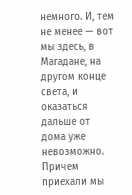немного. И, тем не менее — вот мы здесь, в Магадане, на другом конце света, и оказаться дальше от дома уже невозможно. Причем приехали мы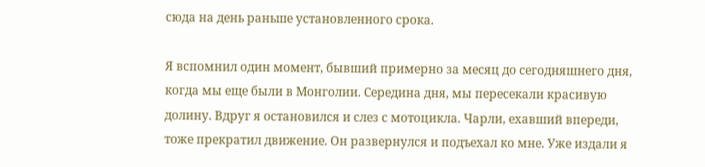сюда на день раньше установленного срока.

Я вспомнил один момент, бывший примерно за месяц до сегодняшнего дня, когда мы еще были в Монголии. Середина дня, мы пересекали красивую долину. Вдруг я остановился и слез с мотоцикла. Чарли, ехавший впереди, тоже прекратил движение. Он развернулся и подъехал ко мне. Уже издали я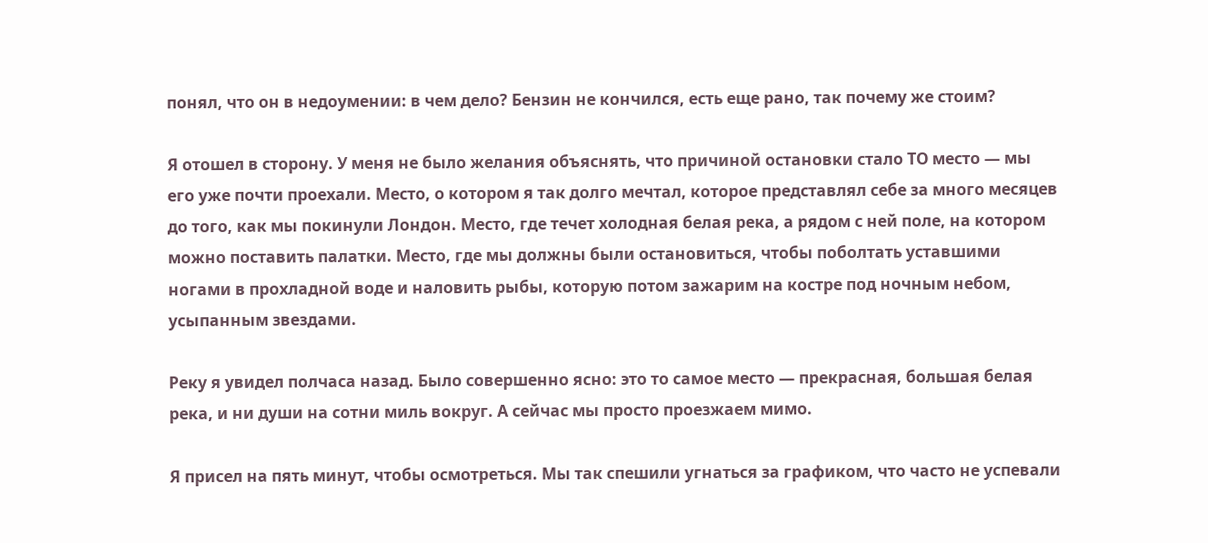понял, что он в недоумении: в чем дело? Бензин не кончился, есть еще рано, так почему же стоим?

Я отошел в сторону. У меня не было желания объяснять, что причиной остановки стало ТО место — мы его уже почти проехали. Место, о котором я так долго мечтал, которое представлял себе за много месяцев до того, как мы покинули Лондон. Место, где течет холодная белая река, а рядом с ней поле, на котором можно поставить палатки. Место, где мы должны были остановиться, чтобы поболтать уставшими ногами в прохладной воде и наловить рыбы, которую потом зажарим на костре под ночным небом, усыпанным звездами.

Реку я увидел полчаса назад. Было совершенно ясно: это то самое место — прекрасная, большая белая река, и ни души на сотни миль вокруг. А сейчас мы просто проезжаем мимо.

Я присел на пять минут, чтобы осмотреться. Мы так спешили угнаться за графиком, что часто не успевали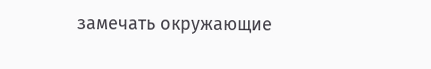замечать окружающие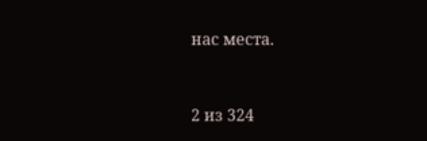нас места.



2 из 324